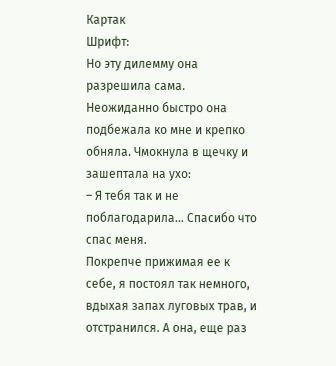Картак
Шрифт:
Но эту дилемму она разрешила сама. Неожиданно быстро она подбежала ко мне и крепко обняла. Чмокнула в щечку и зашептала на ухо:
– Я тебя так и не поблагодарила... Спасибо что спас меня.
Покрепче прижимая ее к себе, я постоял так немного, вдыхая запах луговых трав, и отстранился. А она, еще раз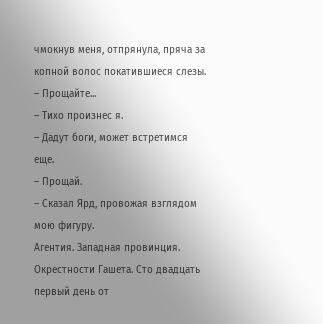чмокнув меня, отпрянула, пряча за копной волос покатившиеся слезы.
– Прощайте...
– Тихо произнес я.
– Дадут боги, может встретимся еще.
– Прощай.
– Сказал Ярд, провожая взглядом мою фигуру.
Агентия. Западная провинция. Окрестности Гашета. Сто двадцать первый день от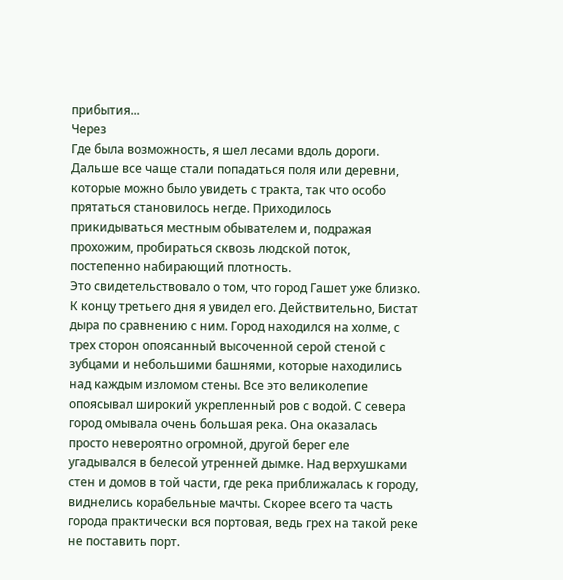прибытия...
Через
Где была возможность, я шел лесами вдоль дороги. Дальше все чаще стали попадаться поля или деревни, которые можно было увидеть с тракта, так что особо прятаться становилось негде. Приходилось прикидываться местным обывателем и, подражая прохожим, пробираться сквозь людской поток, постепенно набирающий плотность.
Это свидетельствовало о том, что город Гашет уже близко. К концу третьего дня я увидел его. Действительно, Бистат дыра по сравнению с ним. Город находился на холме, с трех сторон опоясанный высоченной серой стеной с зубцами и небольшими башнями, которые находились над каждым изломом стены. Все это великолепие опоясывал широкий укрепленный ров с водой. С севера город омывала очень большая река. Она оказалась просто невероятно огромной, другой берег еле угадывался в белесой утренней дымке. Над верхушками стен и домов в той части, где река приближалась к городу, виднелись корабельные мачты. Скорее всего та часть города практически вся портовая, ведь грех на такой реке не поставить порт.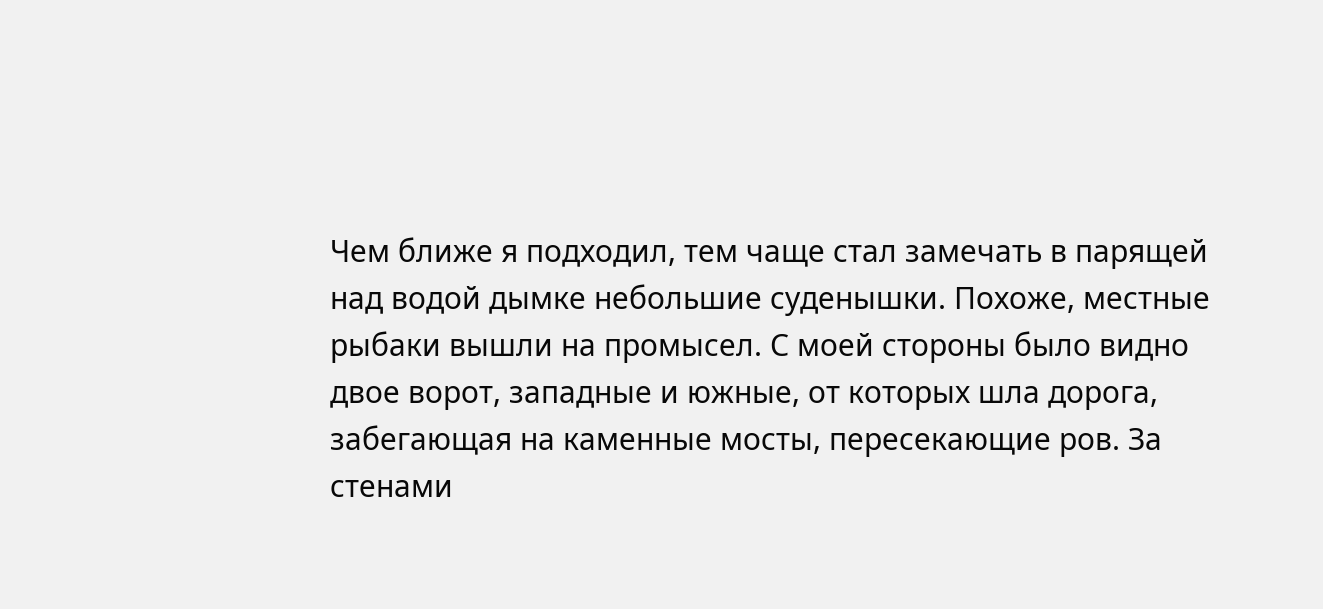Чем ближе я подходил, тем чаще стал замечать в парящей над водой дымке небольшие суденышки. Похоже, местные рыбаки вышли на промысел. С моей стороны было видно двое ворот, западные и южные, от которых шла дорога, забегающая на каменные мосты, пересекающие ров. За стенами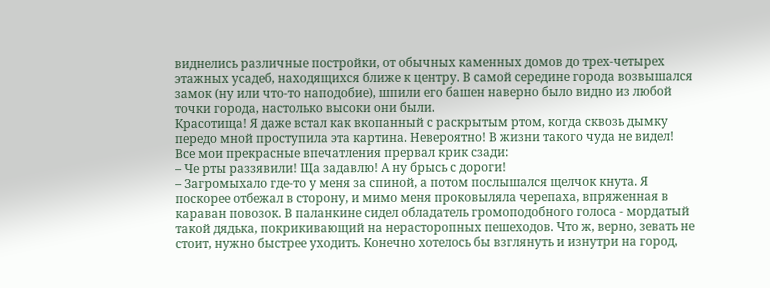виднелись различные постройки, от обычных каменных домов до трех-четырех этажных усадеб, находящихся ближе к центру. В самой середине города возвышался замок (ну или что-то наподобие), шпили его башен наверно было видно из любой точки города, настолько высоки они были.
Красотища! Я даже встал как вкопанный с раскрытым ртом, когда сквозь дымку передо мной проступила эта картина. Невероятно! В жизни такого чуда не видел!
Все мои прекрасные впечатления прервал крик сзади:
– Че рты раззявили! Ща задавлю! А ну брысь с дороги!
– Загромыхало где-то у меня за спиной, а потом послышался щелчок кнута. Я поскорее отбежал в сторону, и мимо меня проковыляла черепаха, впряженная в караван повозок. В паланкине сидел обладатель громоподобного голоса - мордатый такой дядька, покрикивающий на нерасторопных пешеходов. Что ж, верно, зевать не стоит, нужно быстрее уходить. Конечно хотелось бы взглянуть и изнутри на город,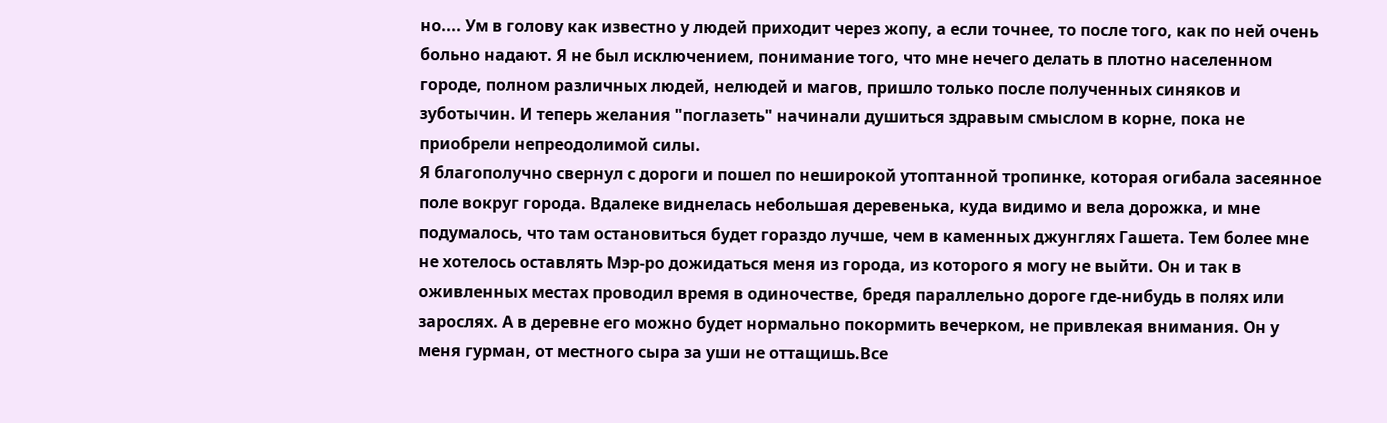но.... Ум в голову как известно у людей приходит через жопу, а если точнее, то после того, как по ней очень больно надают. Я не был исключением, понимание того, что мне нечего делать в плотно населенном городе, полном различных людей, нелюдей и магов, пришло только после полученных синяков и зуботычин. И теперь желания "поглазеть" начинали душиться здравым смыслом в корне, пока не приобрели непреодолимой силы.
Я благополучно свернул с дороги и пошел по неширокой утоптанной тропинке, которая огибала засеянное поле вокруг города. Вдалеке виднелась небольшая деревенька, куда видимо и вела дорожка, и мне подумалось, что там остановиться будет гораздо лучше, чем в каменных джунглях Гашета. Тем более мне не хотелось оставлять Мэр-ро дожидаться меня из города, из которого я могу не выйти. Он и так в оживленных местах проводил время в одиночестве, бредя параллельно дороге где-нибудь в полях или
зарослях. А в деревне его можно будет нормально покормить вечерком, не привлекая внимания. Он у меня гурман, от местного сыра за уши не оттащишь.Все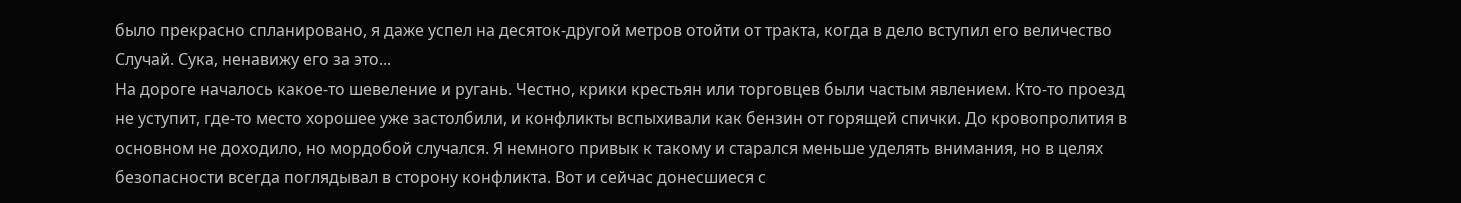было прекрасно спланировано, я даже успел на десяток-другой метров отойти от тракта, когда в дело вступил его величество Случай. Сука, ненавижу его за это...
На дороге началось какое-то шевеление и ругань. Честно, крики крестьян или торговцев были частым явлением. Кто-то проезд не уступит, где-то место хорошее уже застолбили, и конфликты вспыхивали как бензин от горящей спички. До кровопролития в основном не доходило, но мордобой случался. Я немного привык к такому и старался меньше уделять внимания, но в целях безопасности всегда поглядывал в сторону конфликта. Вот и сейчас донесшиеся с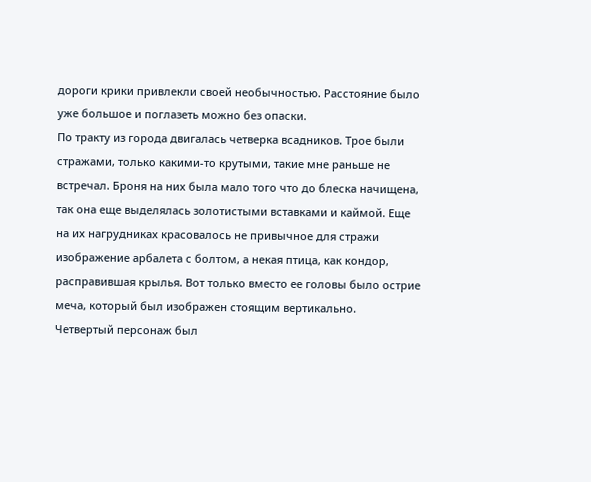дороги крики привлекли своей необычностью. Расстояние было уже большое и поглазеть можно без опаски.
По тракту из города двигалась четверка всадников. Трое были стражами, только какими-то крутыми, такие мне раньше не встречал. Броня на них была мало того что до блеска начищена, так она еще выделялась золотистыми вставками и каймой. Еще на их нагрудниках красовалось не привычное для стражи изображение арбалета с болтом, а некая птица, как кондор, расправившая крылья. Вот только вместо ее головы было острие меча, который был изображен стоящим вертикально.
Четвертый персонаж был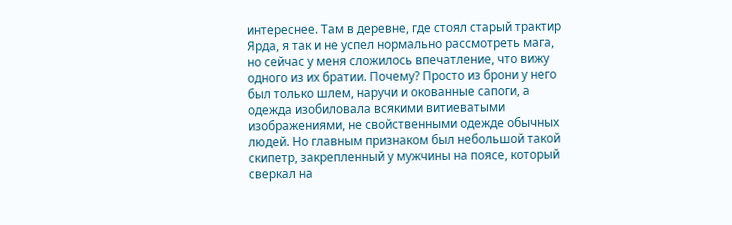интереснее. Там в деревне, где стоял старый трактир Ярда, я так и не успел нормально рассмотреть мага, но сейчас у меня сложилось впечатление, что вижу одного из их братии. Почему? Просто из брони у него был только шлем, наручи и окованные сапоги, а одежда изобиловала всякими витиеватыми изображениями, не свойственными одежде обычных людей. Но главным признаком был небольшой такой скипетр, закрепленный у мужчины на поясе, который сверкал на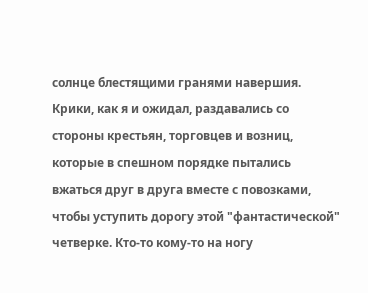солнце блестящими гранями навершия.
Крики, как я и ожидал, раздавались со стороны крестьян, торговцев и возниц, которые в спешном порядке пытались вжаться друг в друга вместе с повозками, чтобы уступить дорогу этой "фантастической" четверке. Кто-то кому-то на ногу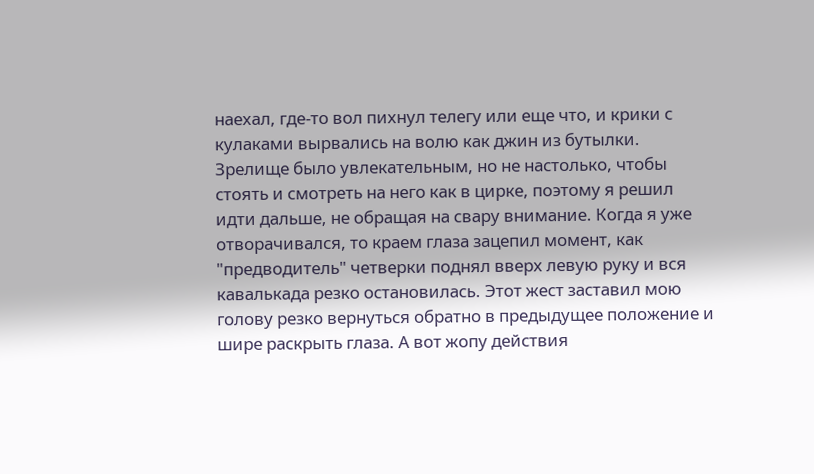наехал, где-то вол пихнул телегу или еще что, и крики с кулаками вырвались на волю как джин из бутылки.
Зрелище было увлекательным, но не настолько, чтобы стоять и смотреть на него как в цирке, поэтому я решил идти дальше, не обращая на свару внимание. Когда я уже отворачивался, то краем глаза зацепил момент, как "предводитель" четверки поднял вверх левую руку и вся кавалькада резко остановилась. Этот жест заставил мою голову резко вернуться обратно в предыдущее положение и шире раскрыть глаза. А вот жопу действия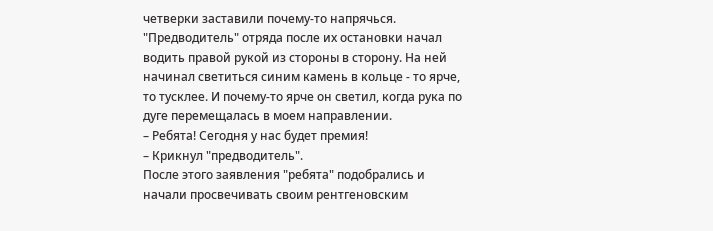четверки заставили почему-то напрячься.
"Предводитель" отряда после их остановки начал водить правой рукой из стороны в сторону. На ней начинал светиться синим камень в кольце - то ярче, то тусклее. И почему-то ярче он светил, когда рука по дуге перемещалась в моем направлении.
– Ребята! Сегодня у нас будет премия!
– Крикнул "предводитель".
После этого заявления "ребята" подобрались и начали просвечивать своим рентгеновским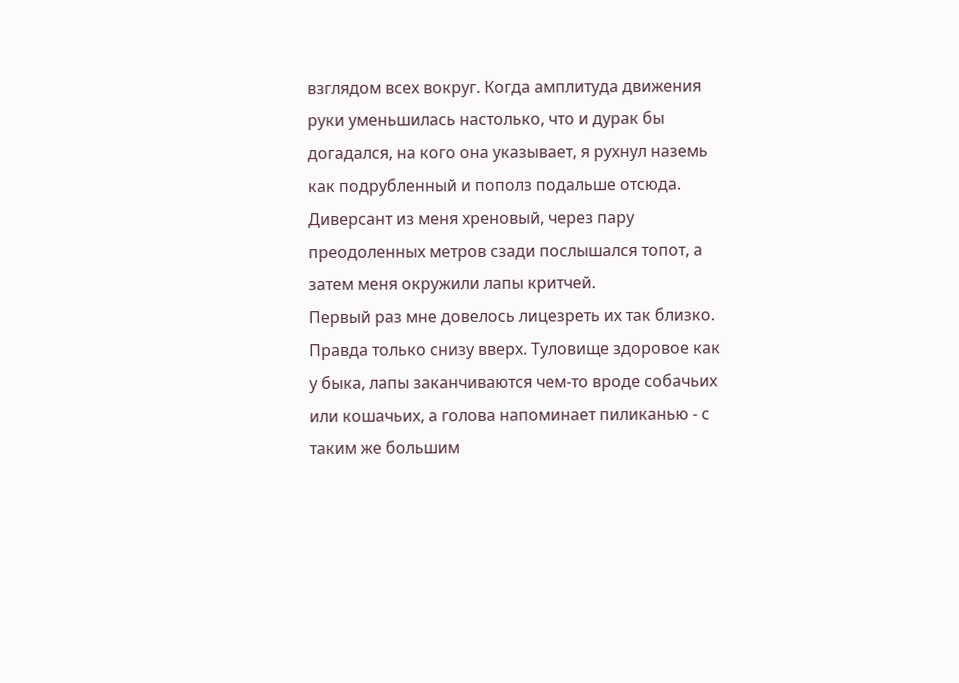взглядом всех вокруг. Когда амплитуда движения руки уменьшилась настолько, что и дурак бы догадался, на кого она указывает, я рухнул наземь как подрубленный и пополз подальше отсюда.
Диверсант из меня хреновый, через пару преодоленных метров сзади послышался топот, а затем меня окружили лапы критчей.
Первый раз мне довелось лицезреть их так близко. Правда только снизу вверх. Туловище здоровое как у быка, лапы заканчиваются чем-то вроде собачьих или кошачьих, а голова напоминает пиликанью - с таким же большим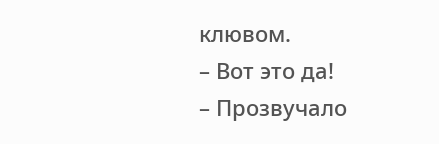клювом.
– Вот это да!
– Прозвучало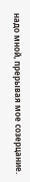надо мной, прерывая мое созерцание.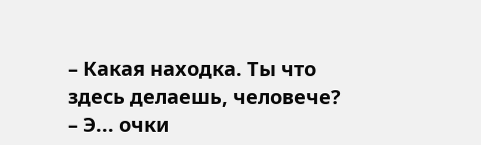– Какая находка. Ты что здесь делаешь, человече?
– Э... очки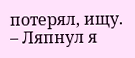потерял, ищу.
– Ляпнул я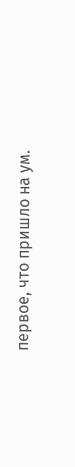первое, что пришло на ум.